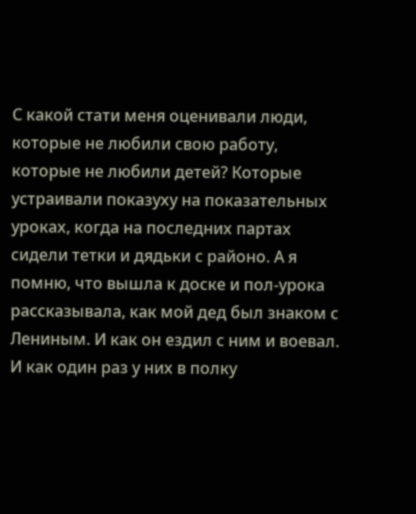С какой стати меня оценивали люди, которые не любили свою работу, которые не любили детей? Которые устраивали показуху на показательных уроках, когда на последних партах сидели тетки и дядьки с районо. А я помню, что вышла к доске и пол-урока рассказывала, как мой дед был знаком с Лениным. И как он ездил с ним и воевал. И как один раз у них в полку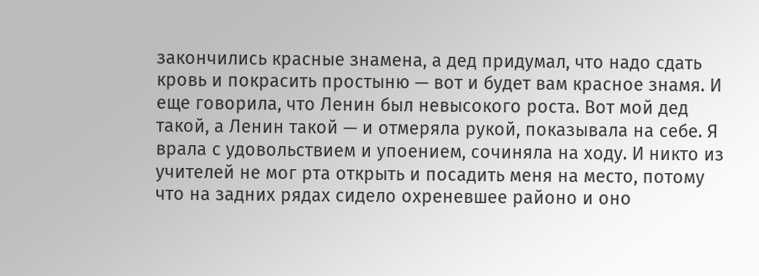закончились красные знамена, а дед придумал, что надо сдать кровь и покрасить простыню — вот и будет вам красное знамя. И еще говорила, что Ленин был невысокого роста. Вот мой дед такой, а Ленин такой — и отмеряла рукой, показывала на себе. Я врала с удовольствием и упоением, сочиняла на ходу. И никто из учителей не мог рта открыть и посадить меня на место, потому что на задних рядах сидело охреневшее районо и оно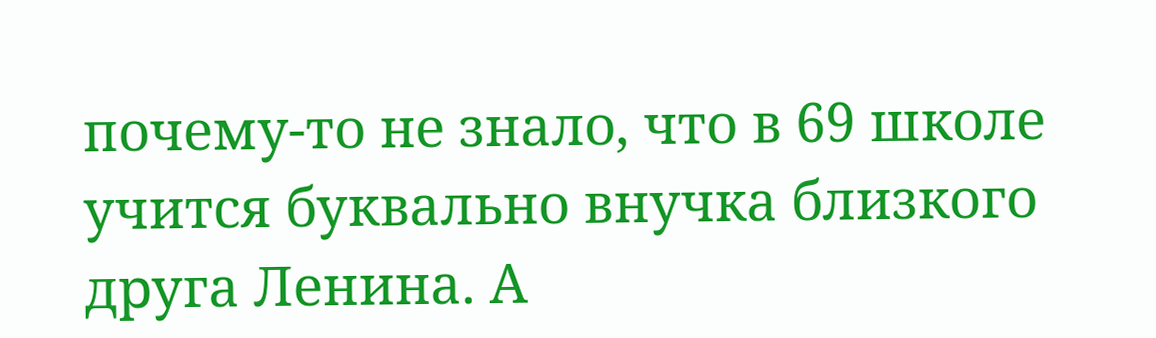почему-то не знало, что в 69 школе учится буквально внучка близкого друга Ленина. А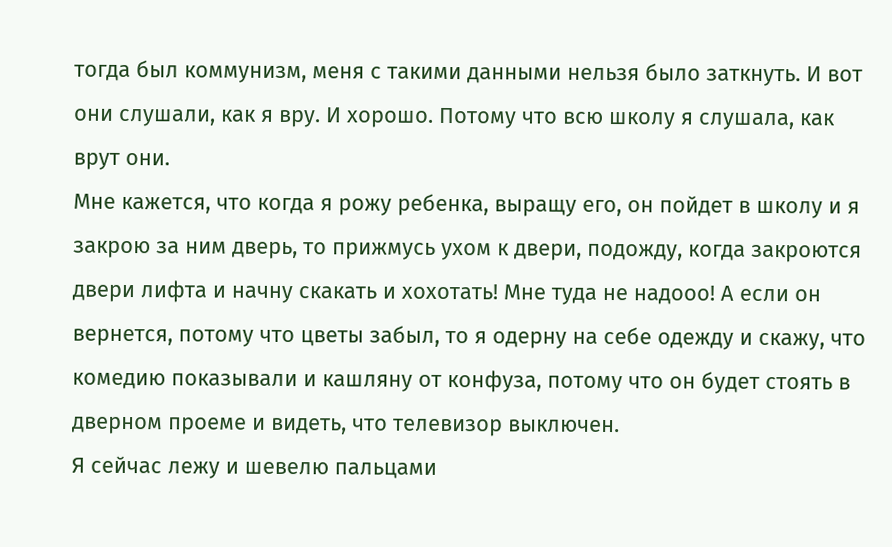тогда был коммунизм, меня с такими данными нельзя было заткнуть. И вот они слушали, как я вру. И хорошо. Потому что всю школу я слушала, как врут они.
Мне кажется, что когда я рожу ребенка, выращу его, он пойдет в школу и я закрою за ним дверь, то прижмусь ухом к двери, подожду, когда закроются двери лифта и начну скакать и хохотать! Мне туда не надооо! А если он вернется, потому что цветы забыл, то я одерну на себе одежду и скажу, что комедию показывали и кашляну от конфуза, потому что он будет стоять в дверном проеме и видеть, что телевизор выключен.
Я сейчас лежу и шевелю пальцами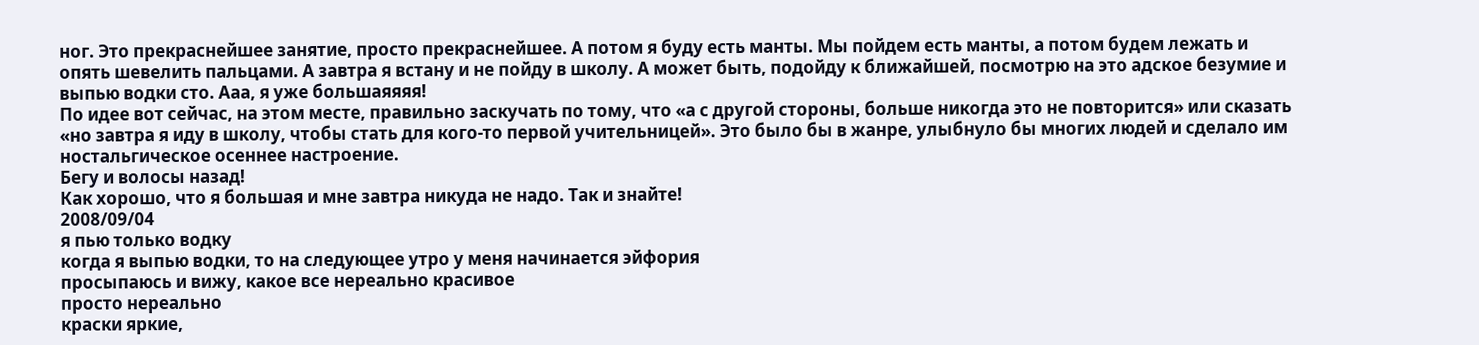ног. Это прекраснейшее занятие, просто прекраснейшее. А потом я буду есть манты. Мы пойдем есть манты, а потом будем лежать и опять шевелить пальцами. А завтра я встану и не пойду в школу. А может быть, подойду к ближайшей, посмотрю на это адское безумие и выпью водки сто. Ааа, я уже большаяяяя!
По идее вот сейчас, на этом месте, правильно заскучать по тому, что «а с другой стороны, больше никогда это не повторится» или сказать «но завтра я иду в школу, чтобы стать для кого-то первой учительницей». Это было бы в жанре, улыбнуло бы многих людей и сделало им ностальгическое осеннее настроение.
Бегу и волосы назад!
Как хорошо, что я большая и мне завтра никуда не надо. Так и знайте!
2008/09/04
я пью только водку
когда я выпью водки, то на следующее утро у меня начинается эйфория
просыпаюсь и вижу, какое все нереально красивое
просто нереально
краски яркие,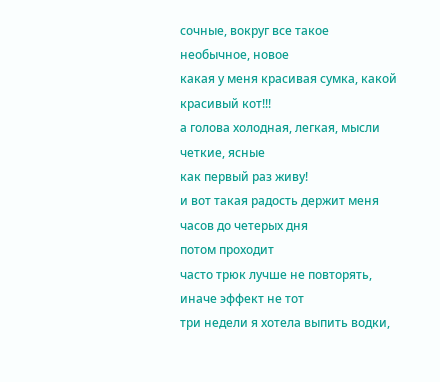сочные, вокруг все такое необычное, новое
какая у меня красивая сумка, какой красивый кот!!!
а голова холодная, легкая, мысли четкие, ясные
как первый раз живу!
и вот такая радость держит меня часов до четерых дня
потом проходит
часто трюк лучше не повторять, иначе эффект не тот
три недели я хотела выпить водки,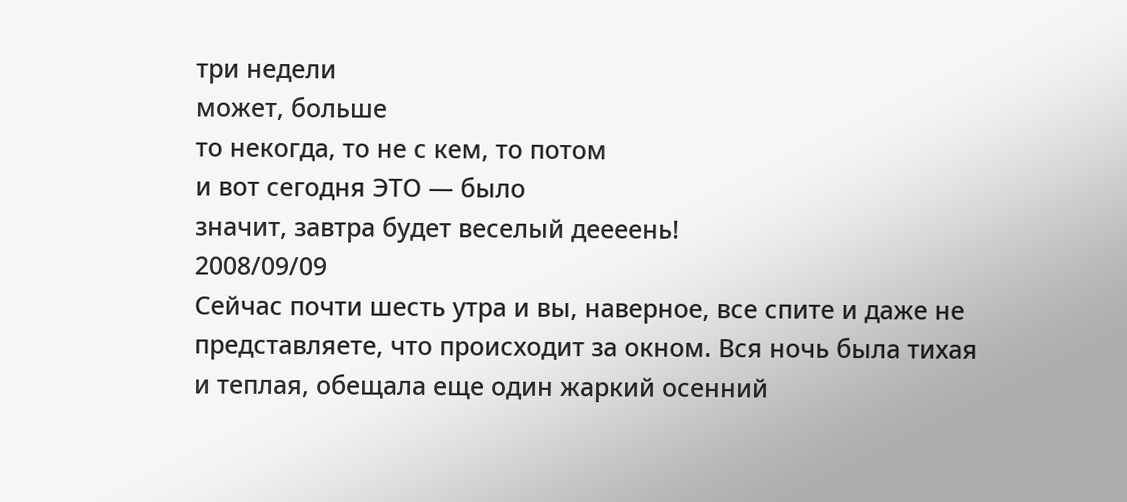три недели
может, больше
то некогда, то не с кем, то потом
и вот сегодня ЭТО — было
значит, завтра будет веселый деееень!
2008/09/09
Сейчас почти шесть утра и вы, наверное, все спите и даже не представляете, что происходит за окном. Вся ночь была тихая и теплая, обещала еще один жаркий осенний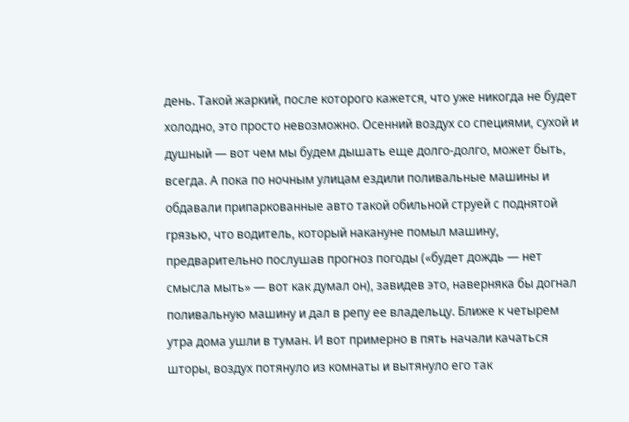день. Такой жаркий, после которого кажется, что уже никогда не будет холодно, это просто невозможно. Осенний воздух со специями, сухой и душный — вот чем мы будем дышать еще долго-долго, может быть, всегда. А пока по ночным улицам ездили поливальные машины и обдавали припаркованные авто такой обильной струей с поднятой грязью, что водитель, который накануне помыл машину, предварительно послушав прогноз погоды («будет дождь — нет смысла мыть» — вот как думал он), завидев это, наверняка бы догнал поливальную машину и дал в репу ее владельцу. Ближе к четырем утра дома ушли в туман. И вот примерно в пять начали качаться шторы, воздух потянуло из комнаты и вытянуло его так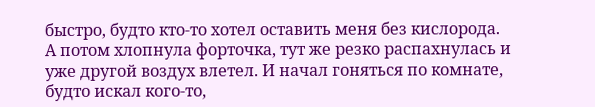быстро, будто кто-то хотел оставить меня без кислорода. А потом хлопнула форточка, тут же резко распахнулась и уже другой воздух влетел. И начал гоняться по комнате, будто искал кого-то,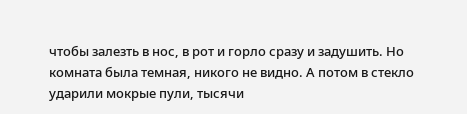чтобы залезть в нос, в рот и горло сразу и задушить. Но комната была темная, никого не видно. А потом в стекло ударили мокрые пули, тысячи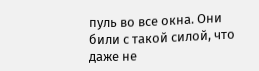пуль во все окна. Они били с такой силой, что даже не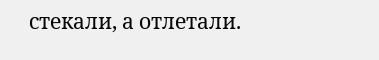стекали, а отлетали.